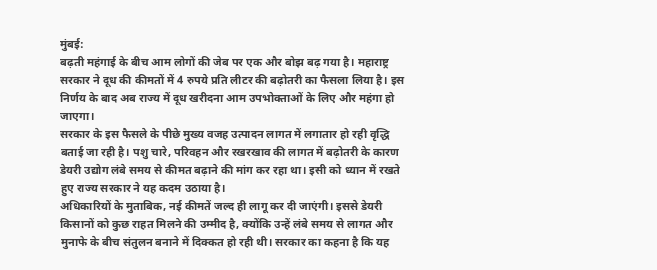मुंबई:
बढ़ती महंगाई के बीच आम लोगों की जेब पर एक और बोझ बढ़ गया है। महाराष्ट्र सरकार ने दूध की कीमतों में 4 रुपये प्रति लीटर की बढ़ोतरी का फैसला लिया है। इस निर्णय के बाद अब राज्य में दूध खरीदना आम उपभोक्ताओं के लिए और महंगा हो जाएगा।
सरकार के इस फैसले के पीछे मुख्य वजह उत्पादन लागत में लगातार हो रही वृद्धि बताई जा रही है। पशु चारे, परिवहन और रखरखाव की लागत में बढ़ोतरी के कारण डेयरी उद्योग लंबे समय से कीमत बढ़ाने की मांग कर रहा था। इसी को ध्यान में रखते हुए राज्य सरकार ने यह कदम उठाया है।
अधिकारियों के मुताबिक, नई कीमतें जल्द ही लागू कर दी जाएंगी। इससे डेयरी किसानों को कुछ राहत मिलने की उम्मीद है, क्योंकि उन्हें लंबे समय से लागत और मुनाफे के बीच संतुलन बनाने में दिक्कत हो रही थी। सरकार का कहना है कि यह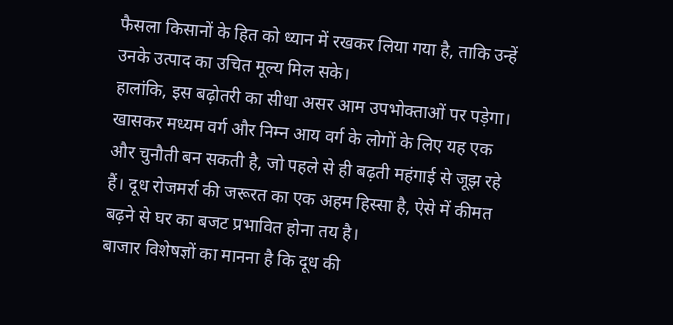फैसला किसानों के हित को ध्यान में रखकर लिया गया है, ताकि उन्हें उनके उत्पाद का उचित मूल्य मिल सके।
हालांकि, इस बढ़ोतरी का सीधा असर आम उपभोक्ताओं पर पड़ेगा। खासकर मध्यम वर्ग और निम्न आय वर्ग के लोगों के लिए यह एक और चुनौती बन सकती है, जो पहले से ही बढ़ती महंगाई से जूझ रहे हैं। दूध रोजमर्रा की जरूरत का एक अहम हिस्सा है, ऐसे में कीमत बढ़ने से घर का बजट प्रभावित होना तय है।
बाजार विशेषज्ञों का मानना है कि दूध की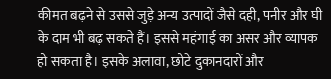कीमत बढ़ने से उससे जुड़े अन्य उत्पादों जैसे दही, पनीर और घी के दाम भी बढ़ सकते हैं। इससे महंगाई का असर और व्यापक हो सकता है। इसके अलावा, छोटे दुकानदारों और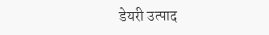डेयरी उत्पाद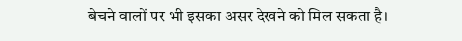बेचने वालों पर भी इसका असर देखने को मिल सकता है।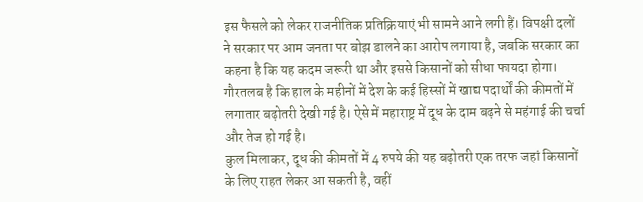इस फैसले को लेकर राजनीतिक प्रतिक्रियाएं भी सामने आने लगी हैं। विपक्षी दलों ने सरकार पर आम जनता पर बोझ डालने का आरोप लगाया है, जबकि सरकार का कहना है कि यह कदम जरूरी था और इससे किसानों को सीधा फायदा होगा।
गौरतलब है कि हाल के महीनों में देश के कई हिस्सों में खाद्य पदार्थों की कीमतों में लगातार बढ़ोतरी देखी गई है। ऐसे में महाराष्ट्र में दूध के दाम बढ़ने से महंगाई की चर्चा और तेज हो गई है।
कुल मिलाकर, दूध की कीमतों में 4 रुपये की यह बढ़ोतरी एक तरफ जहां किसानों के लिए राहत लेकर आ सकती है, वहीं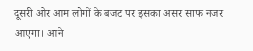दूसरी ओर आम लोगों के बजट पर इसका असर साफ नजर आएगा। आने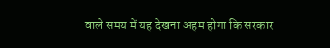वाले समय में यह देखना अहम होगा कि सरकार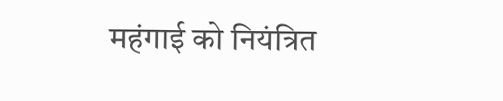महंगाई को नियंत्रित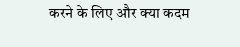करने के लिए और क्या कदम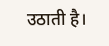उठाती है।